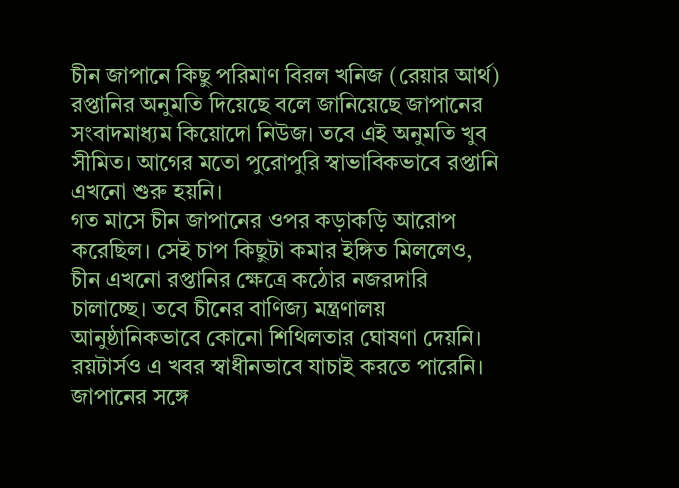চীন জাপানে কিছু পরিমাণ বিরল খনিজ (রেয়ার আর্থ) রপ্তানির অনুমতি দিয়েছে বলে জানিয়েছে জাপানের সংবাদমাধ্যম কিয়োদো নিউজ। তবে এই অনুমতি খুব সীমিত। আগের মতো পুরোপুরি স্বাভাবিকভাবে রপ্তানি এখনো শুরু হয়নি।
গত মাসে চীন জাপানের ওপর কড়াকড়ি আরোপ করেছিল। সেই চাপ কিছুটা কমার ইঙ্গিত মিললেও, চীন এখনো রপ্তানির ক্ষেত্রে কঠোর নজরদারি চালাচ্ছে। তবে চীনের বাণিজ্য মন্ত্রণালয় আনুষ্ঠানিকভাবে কোনো শিথিলতার ঘোষণা দেয়নি। রয়টার্সও এ খবর স্বাধীনভাবে যাচাই করতে পারেনি।
জাপানের সঙ্গে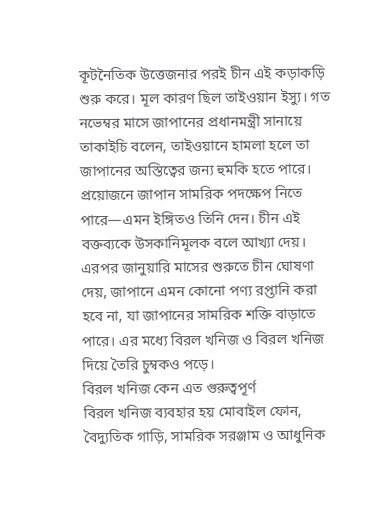কূটনৈতিক উত্তেজনার পরই চীন এই কড়াকড়ি শুরু করে। মূল কারণ ছিল তাইওয়ান ইস্যু। গত নভেম্বর মাসে জাপানের প্রধানমন্ত্রী সানায়ে তাকাইচি বলেন, তাইওয়ানে হামলা হলে তা জাপানের অস্তিত্বের জন্য হুমকি হতে পারে। প্রয়োজনে জাপান সামরিক পদক্ষেপ নিতে পারে—এমন ইঙ্গিতও তিনি দেন। চীন এই বক্তব্যকে উসকানিমূলক বলে আখ্যা দেয়। এরপর জানুয়ারি মাসের শুরুতে চীন ঘোষণা দেয়, জাপানে এমন কোনো পণ্য রপ্তানি করা হবে না, যা জাপানের সামরিক শক্তি বাড়াতে পারে। এর মধ্যে বিরল খনিজ ও বিরল খনিজ দিয়ে তৈরি চুম্বকও পড়ে।
বিরল খনিজ কেন এত গুরুত্বপূর্ণ
বিরল খনিজ ব্যবহার হয় মোবাইল ফোন, বৈদ্যুতিক গাড়ি, সামরিক সরঞ্জাম ও আধুনিক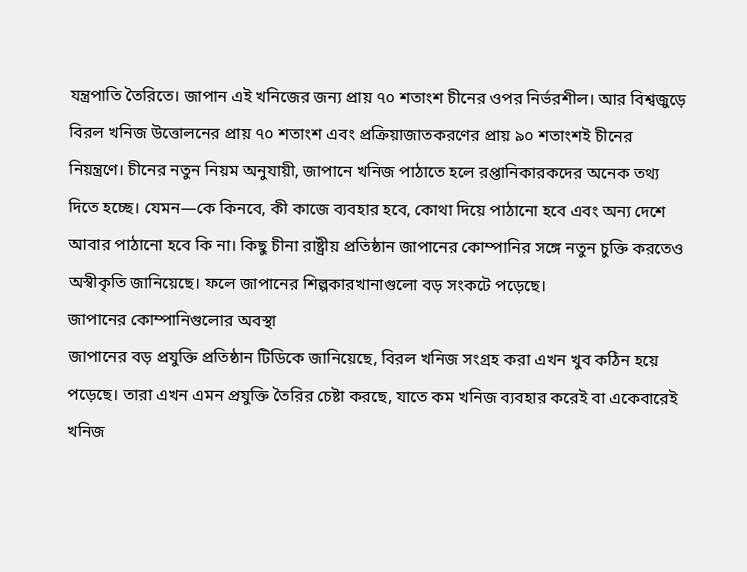যন্ত্রপাতি তৈরিতে। জাপান এই খনিজের জন্য প্রায় ৭০ শতাংশ চীনের ওপর নির্ভরশীল। আর বিশ্বজুড়ে বিরল খনিজ উত্তোলনের প্রায় ৭০ শতাংশ এবং প্রক্রিয়াজাতকরণের প্রায় ৯০ শতাংশই চীনের নিয়ন্ত্রণে। চীনের নতুন নিয়ম অনুযায়ী, জাপানে খনিজ পাঠাতে হলে রপ্তানিকারকদের অনেক তথ্য দিতে হচ্ছে। যেমন—কে কিনবে, কী কাজে ব্যবহার হবে, কোথা দিয়ে পাঠানো হবে এবং অন্য দেশে আবার পাঠানো হবে কি না। কিছু চীনা রাষ্ট্রীয় প্রতিষ্ঠান জাপানের কোম্পানির সঙ্গে নতুন চুক্তি করতেও অস্বীকৃতি জানিয়েছে। ফলে জাপানের শিল্পকারখানাগুলো বড় সংকটে পড়েছে।
জাপানের কোম্পানিগুলোর অবস্থা
জাপানের বড় প্রযুক্তি প্রতিষ্ঠান টিডিকে জানিয়েছে, বিরল খনিজ সংগ্রহ করা এখন খুব কঠিন হয়ে পড়েছে। তারা এখন এমন প্রযুক্তি তৈরির চেষ্টা করছে, যাতে কম খনিজ ব্যবহার করেই বা একেবারেই খনিজ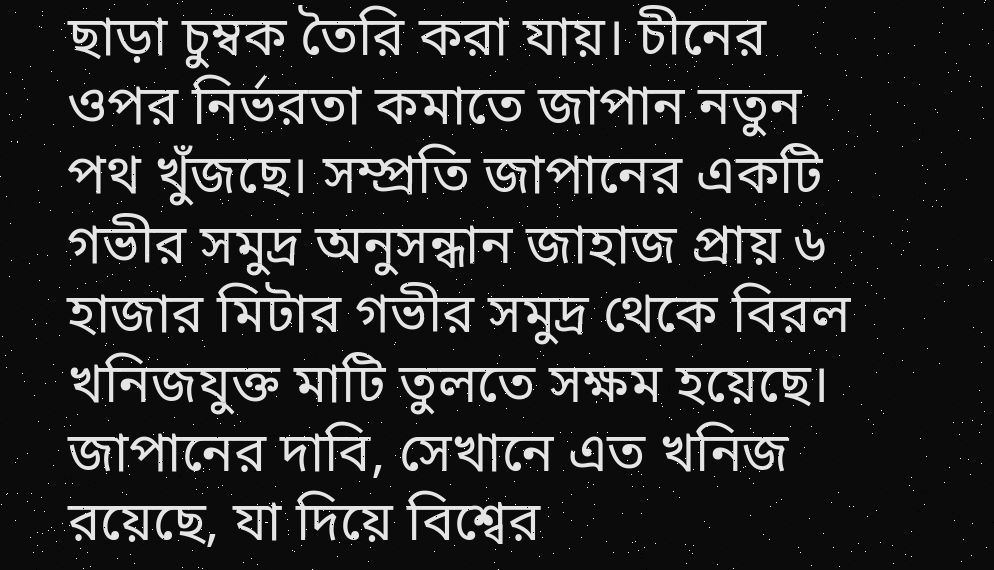ছাড়া চুম্বক তৈরি করা যায়। চীনের ওপর নির্ভরতা কমাতে জাপান নতুন পথ খুঁজছে। সম্প্রতি জাপানের একটি গভীর সমুদ্র অনুসন্ধান জাহাজ প্রায় ৬ হাজার মিটার গভীর সমুদ্র থেকে বিরল খনিজযুক্ত মাটি তুলতে সক্ষম হয়েছে। জাপানের দাবি, সেখানে এত খনিজ রয়েছে, যা দিয়ে বিশ্বের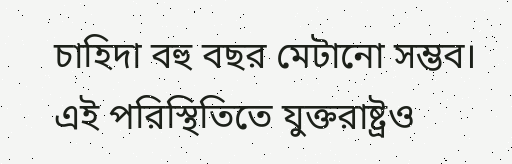চাহিদা বহু বছর মেটানো সম্ভব।
এই পরিস্থিতিতে যুক্তরাষ্ট্রও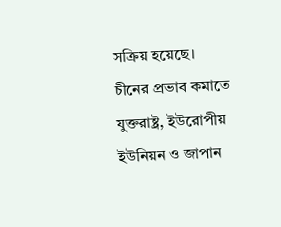সক্রিয় হয়েছে। চীনের প্রভাব কমাতে যুক্তরাষ্ট্র, ইউরোপীয় ইউনিয়ন ও জাপান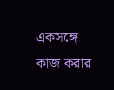একসঙ্গে কাজ করার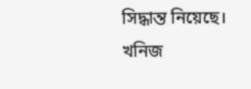সিদ্ধান্ত নিয়েছে। খনিজ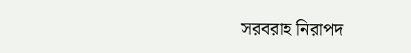সরবরাহ নিরাপদ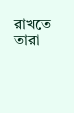রাখতে তারা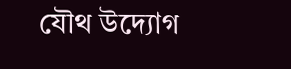যৌথ উদ্যোগ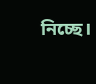নিচ্ছে।